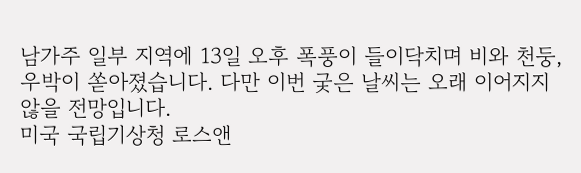남가주 일부 지역에 13일 오후 폭풍이 들이닥치며 비와 천둥, 우박이 쏟아졌습니다. 다만 이번 궂은 날씨는 오래 이어지지 않을 전망입니다.
미국 국립기상청 로스앤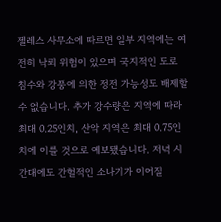젤레스 사무소에 따르면 일부 지역에는 여전히 낙뢰 위험이 있으며 국지적인 도로 침수와 강풍에 의한 정전 가능성도 배제할 수 없습니다. 추가 강수량은 지역에 따라 최대 0.25인치, 산악 지역은 최대 0.75인치에 이를 것으로 예보됐습니다. 저녁 시간대에도 간헐적인 소나기가 이어질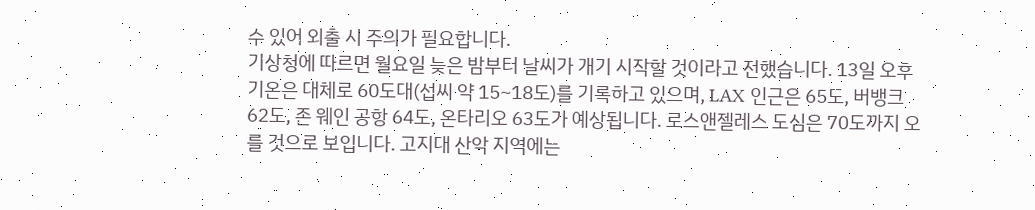수 있어 외출 시 주의가 필요합니다.
기상청에 따르면 월요일 늦은 밤부터 날씨가 개기 시작할 것이라고 전했습니다. 13일 오후 기온은 대체로 60도대(섭씨 약 15~18도)를 기록하고 있으며, LAX 인근은 65도, 버뱅크 62도, 존 웨인 공항 64도, 온타리오 63도가 예상됩니다. 로스앤젤레스 도심은 70도까지 오를 것으로 보입니다. 고지대 산악 지역에는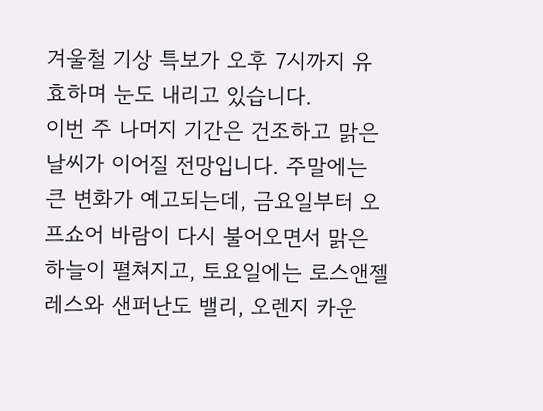겨울철 기상 특보가 오후 7시까지 유효하며 눈도 내리고 있습니다.
이번 주 나머지 기간은 건조하고 맑은 날씨가 이어질 전망입니다. 주말에는 큰 변화가 예고되는데, 금요일부터 오프쇼어 바람이 다시 불어오면서 맑은 하늘이 펼쳐지고, 토요일에는 로스앤젤레스와 샌퍼난도 밸리, 오렌지 카운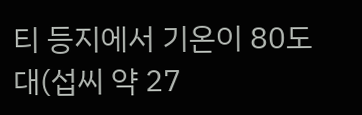티 등지에서 기온이 80도대(섭씨 약 27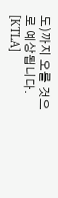도)까지 오를 것으로 예상됩니다.
[KTLA]